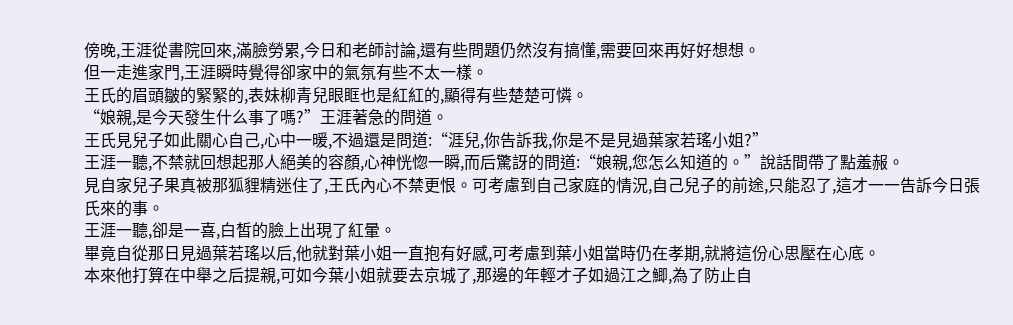傍晚,王涯從書院回來,滿臉勞累,今日和老師討論,還有些問題仍然沒有搞懂,需要回來再好好想想。
但一走進家門,王涯瞬時覺得卻家中的氣氛有些不太一樣。
王氏的眉頭皺的緊緊的,表妹柳青兒眼眶也是紅紅的,顯得有些楚楚可憐。
“娘親,是今天發生什么事了嗎?”王涯著急的問道。
王氏見兒子如此關心自己,心中一暖,不過還是問道:“涯兒,你告訴我,你是不是見過葉家若瑤小姐?”
王涯一聽,不禁就回想起那人絕美的容顏,心神恍惚一瞬,而后驚訝的問道:“娘親,您怎么知道的。”說話間帶了點羞赧。
見自家兒子果真被那狐貍精迷住了,王氏內心不禁更恨。可考慮到自己家庭的情況,自己兒子的前途,只能忍了,這才一一告訴今日張氏來的事。
王涯一聽,卻是一喜,白皙的臉上出現了紅暈。
畢竟自從那日見過葉若瑤以后,他就對葉小姐一直抱有好感,可考慮到葉小姐當時仍在孝期,就將這份心思壓在心底。
本來他打算在中舉之后提親,可如今葉小姐就要去京城了,那邊的年輕才子如過江之鯽,為了防止自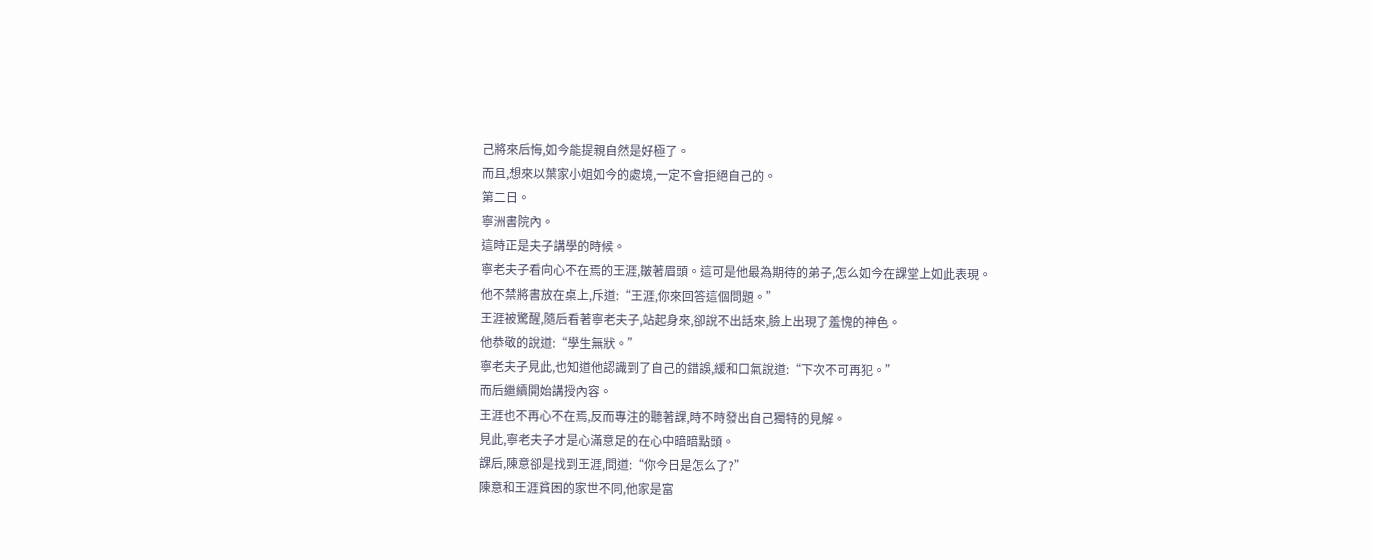己將來后悔,如今能提親自然是好極了。
而且,想來以葉家小姐如今的處境,一定不會拒絕自己的。
第二日。
寧洲書院內。
這時正是夫子講學的時候。
寧老夫子看向心不在焉的王涯,皺著眉頭。這可是他最為期待的弟子,怎么如今在課堂上如此表現。
他不禁將書放在桌上,斥道:“王涯,你來回答這個問題。”
王涯被驚醒,隨后看著寧老夫子,站起身來,卻說不出話來,臉上出現了羞愧的神色。
他恭敬的說道:“學生無狀。”
寧老夫子見此,也知道他認識到了自己的錯誤,緩和口氣說道:“下次不可再犯。”
而后繼續開始講授內容。
王涯也不再心不在焉,反而專注的聽著課,時不時發出自己獨特的見解。
見此,寧老夫子才是心滿意足的在心中暗暗點頭。
課后,陳意卻是找到王涯,問道:“你今日是怎么了?”
陳意和王涯貧困的家世不同,他家是富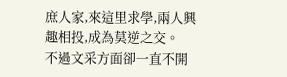庶人家,來這里求學,兩人興趣相投,成為莫逆之交。
不過文采方面卻一直不開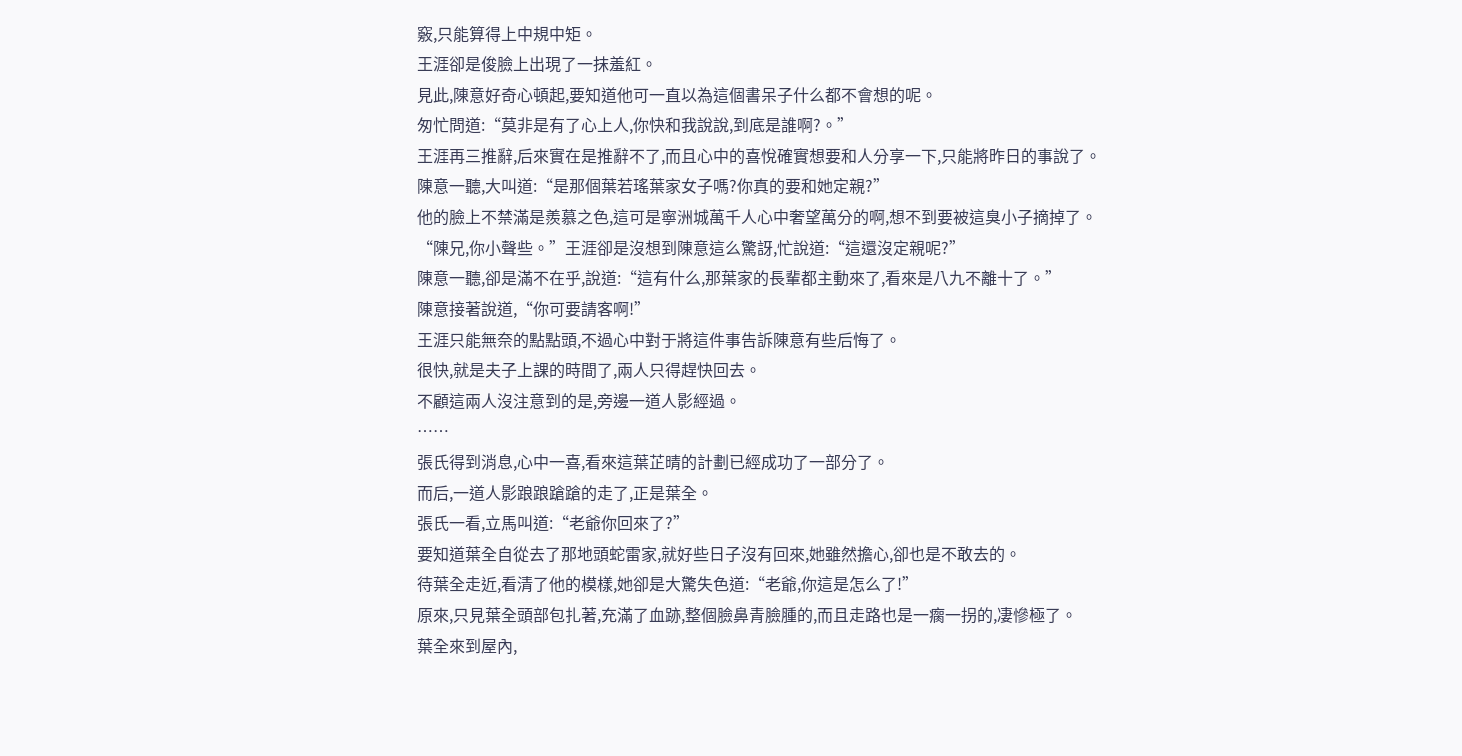竅,只能算得上中規中矩。
王涯卻是俊臉上出現了一抹羞紅。
見此,陳意好奇心頓起,要知道他可一直以為這個書呆子什么都不會想的呢。
匆忙問道:“莫非是有了心上人,你快和我說說,到底是誰啊?。”
王涯再三推辭,后來實在是推辭不了,而且心中的喜悅確實想要和人分享一下,只能將昨日的事說了。
陳意一聽,大叫道:“是那個葉若瑤葉家女子嗎?你真的要和她定親?”
他的臉上不禁滿是羨慕之色,這可是寧洲城萬千人心中奢望萬分的啊,想不到要被這臭小子摘掉了。
“陳兄,你小聲些。”王涯卻是沒想到陳意這么驚訝,忙說道:“這還沒定親呢?”
陳意一聽,卻是滿不在乎,說道:“這有什么,那葉家的長輩都主動來了,看來是八九不離十了。”
陳意接著說道,“你可要請客啊!”
王涯只能無奈的點點頭,不過心中對于將這件事告訴陳意有些后悔了。
很快,就是夫子上課的時間了,兩人只得趕快回去。
不顧這兩人沒注意到的是,旁邊一道人影經過。
……
張氏得到消息,心中一喜,看來這葉芷晴的計劃已經成功了一部分了。
而后,一道人影踉踉蹌蹌的走了,正是葉全。
張氏一看,立馬叫道:“老爺你回來了?”
要知道葉全自從去了那地頭蛇雷家,就好些日子沒有回來,她雖然擔心,卻也是不敢去的。
待葉全走近,看清了他的模樣,她卻是大驚失色道:“老爺,你這是怎么了!”
原來,只見葉全頭部包扎著,充滿了血跡,整個臉鼻青臉腫的,而且走路也是一瘸一拐的,凄慘極了。
葉全來到屋內,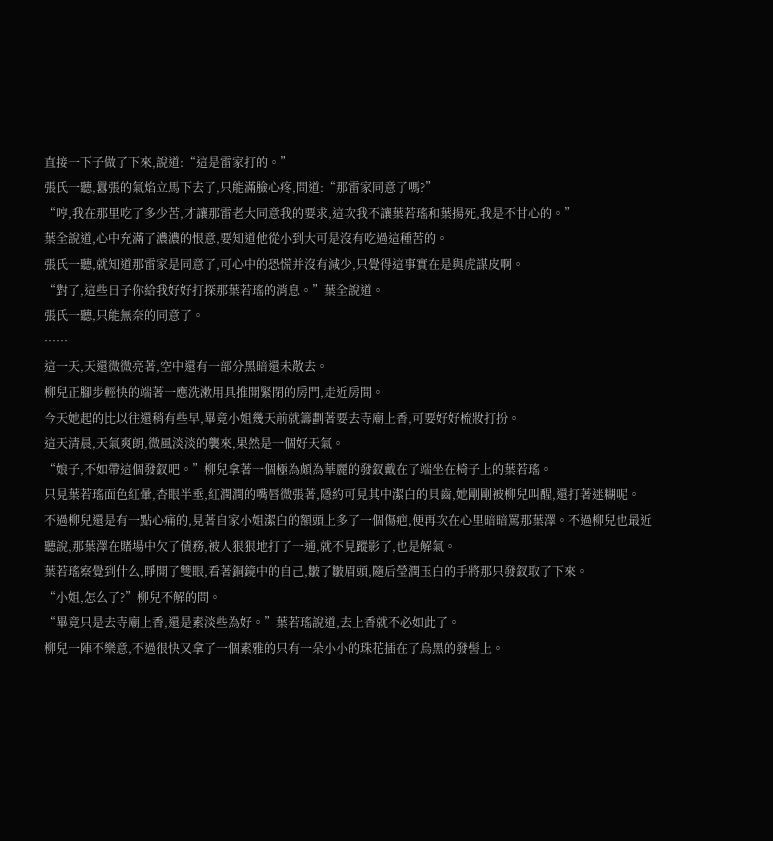直接一下子做了下來,說道:“這是雷家打的。”
張氏一聽,囂張的氣焰立馬下去了,只能滿臉心疼,問道:“那雷家同意了嗎?”
“哼,我在那里吃了多少苦,才讓那雷老大同意我的要求,這次我不讓葉若瑤和葉揚死,我是不甘心的。”
葉全說道,心中充滿了濃濃的恨意,要知道他從小到大可是沒有吃過這種苦的。
張氏一聽,就知道那雷家是同意了,可心中的恐慌并沒有減少,只覺得這事實在是與虎謀皮啊。
“對了,這些日子你給我好好打探那葉若瑤的消息。”葉全說道。
張氏一聽,只能無奈的同意了。
……
這一天,天還微微亮著,空中還有一部分黑暗還未散去。
柳兒正腳步輕快的端著一應洗漱用具推開緊閉的房門,走近房間。
今天她起的比以往還稍有些早,畢竟小姐幾天前就籌劃著要去寺廟上香,可要好好梳妝打扮。
這天清晨,天氣爽朗,微風淡淡的襲來,果然是一個好天氣。
“娘子,不如帶這個發釵吧。”柳兒拿著一個極為頗為華麗的發釵戴在了端坐在椅子上的葉若瑤。
只見葉若瑤面色紅暈,杏眼半垂,紅潤潤的嘴唇微張著,隱約可見其中潔白的貝齒,她剛剛被柳兒叫醒,還打著迷糊呢。
不過柳兒還是有一點心痛的,見著自家小姐潔白的額頭上多了一個傷疤,便再次在心里暗暗罵那葉澤。不過柳兒也最近聽說,那葉澤在賭場中欠了債務,被人狠狠地打了一通,就不見蹤影了,也是解氣。
葉若瑤察覺到什么,睜開了雙眼,看著銅鏡中的自己,皺了皺眉頭,隨后瑩潤玉白的手將那只發釵取了下來。
“小姐,怎么了?”柳兒不解的問。
“畢竟只是去寺廟上香,還是素淡些為好。”葉若瑤說道,去上香就不必如此了。
柳兒一陣不樂意,不過很快又拿了一個素雅的只有一朵小小的珠花插在了烏黑的發髻上。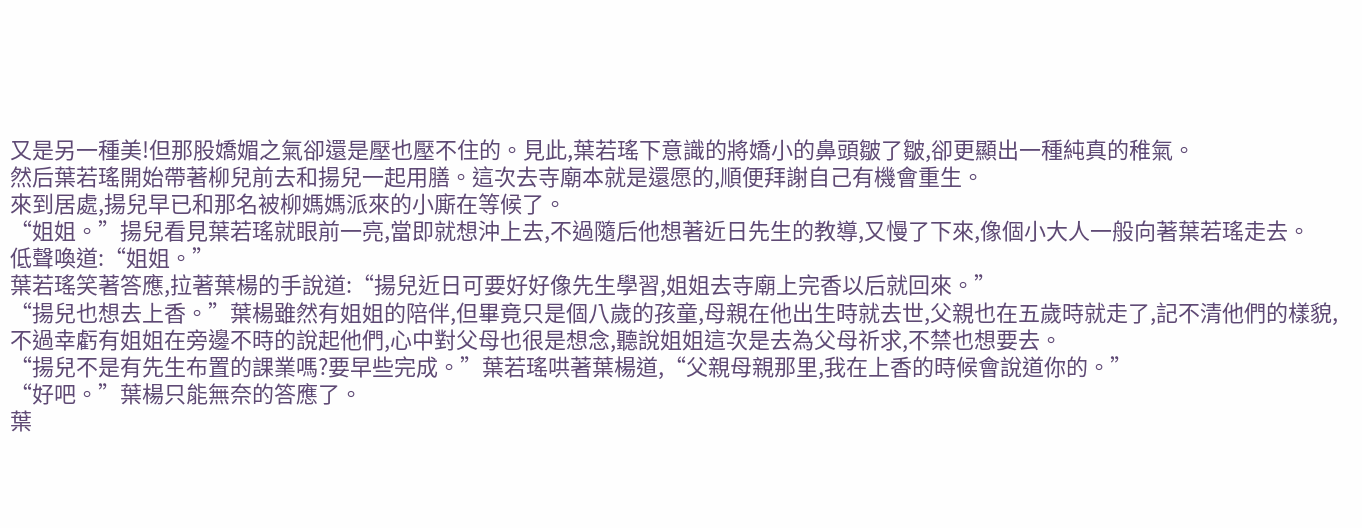又是另一種美!但那股嬌媚之氣卻還是壓也壓不住的。見此,葉若瑤下意識的將嬌小的鼻頭皺了皺,卻更顯出一種純真的稚氣。
然后葉若瑤開始帶著柳兒前去和揚兒一起用膳。這次去寺廟本就是還愿的,順便拜謝自己有機會重生。
來到居處,揚兒早已和那名被柳媽媽派來的小廝在等候了。
“姐姐。”揚兒看見葉若瑤就眼前一亮,當即就想沖上去,不過隨后他想著近日先生的教導,又慢了下來,像個小大人一般向著葉若瑤走去。
低聲喚道:“姐姐。”
葉若瑤笑著答應,拉著葉楊的手說道:“揚兒近日可要好好像先生學習,姐姐去寺廟上完香以后就回來。”
“揚兒也想去上香。”葉楊雖然有姐姐的陪伴,但畢竟只是個八歲的孩童,母親在他出生時就去世,父親也在五歲時就走了,記不清他們的樣貌,不過幸虧有姐姐在旁邊不時的說起他們,心中對父母也很是想念,聽說姐姐這次是去為父母祈求,不禁也想要去。
“揚兒不是有先生布置的課業嗎?要早些完成。”葉若瑤哄著葉楊道,“父親母親那里,我在上香的時候會說道你的。”
“好吧。”葉楊只能無奈的答應了。
葉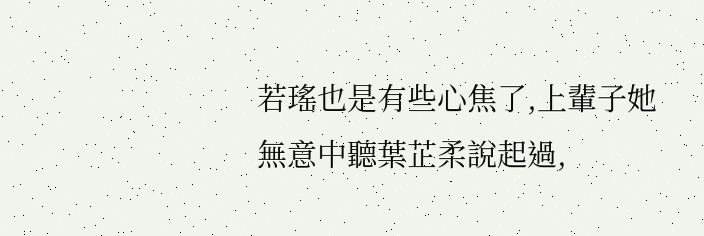若瑤也是有些心焦了,上輩子她無意中聽葉芷柔說起過,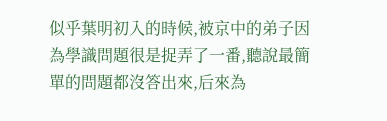似乎葉明初入的時候,被京中的弟子因為學識問題很是捉弄了一番,聽說最簡單的問題都沒答出來,后來為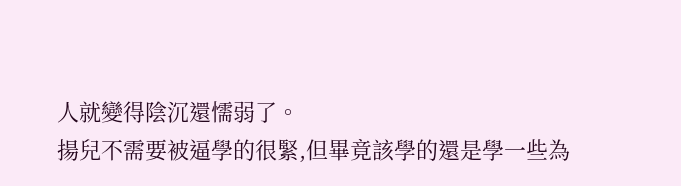人就變得陰沉還懦弱了。
揚兒不需要被逼學的很緊,但畢竟該學的還是學一些為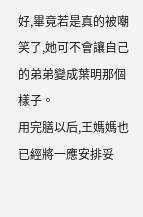好,畢竟若是真的被嘲笑了,她可不會讓自己的弟弟變成葉明那個樣子。
用完膳以后,王媽媽也已經將一應安排妥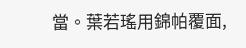當。葉若瑤用錦帕覆面,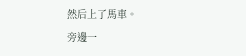然后上了馬車。
旁邊一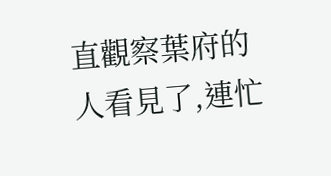直觀察葉府的人看見了,連忙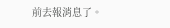前去報消息了。